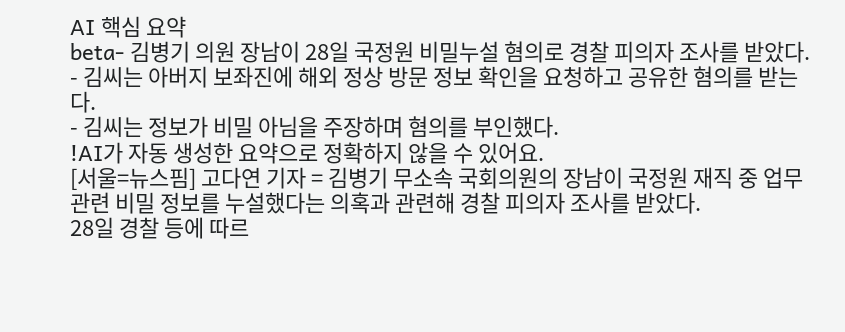AI 핵심 요약
beta- 김병기 의원 장남이 28일 국정원 비밀누설 혐의로 경찰 피의자 조사를 받았다.
- 김씨는 아버지 보좌진에 해외 정상 방문 정보 확인을 요청하고 공유한 혐의를 받는다.
- 김씨는 정보가 비밀 아님을 주장하며 혐의를 부인했다.
!AI가 자동 생성한 요약으로 정확하지 않을 수 있어요.
[서울=뉴스핌] 고다연 기자 = 김병기 무소속 국회의원의 장남이 국정원 재직 중 업무 관련 비밀 정보를 누설했다는 의혹과 관련해 경찰 피의자 조사를 받았다.
28일 경찰 등에 따르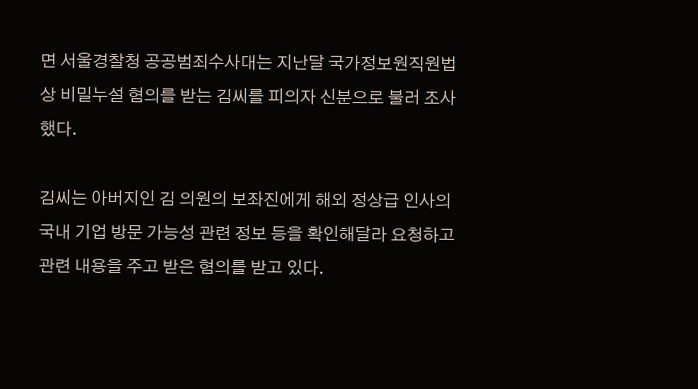면 서울경찰청 공공범죄수사대는 지난달 국가정보원직원법상 비밀누설 혐의를 받는 김씨를 피의자 신분으로 불러 조사했다.

김씨는 아버지인 김 의원의 보좌진에게 해외 정상급 인사의 국내 기업 방문 가능성 관련 정보 등을 확인해달라 요청하고 관련 내용을 주고 받은 혐의를 받고 있다.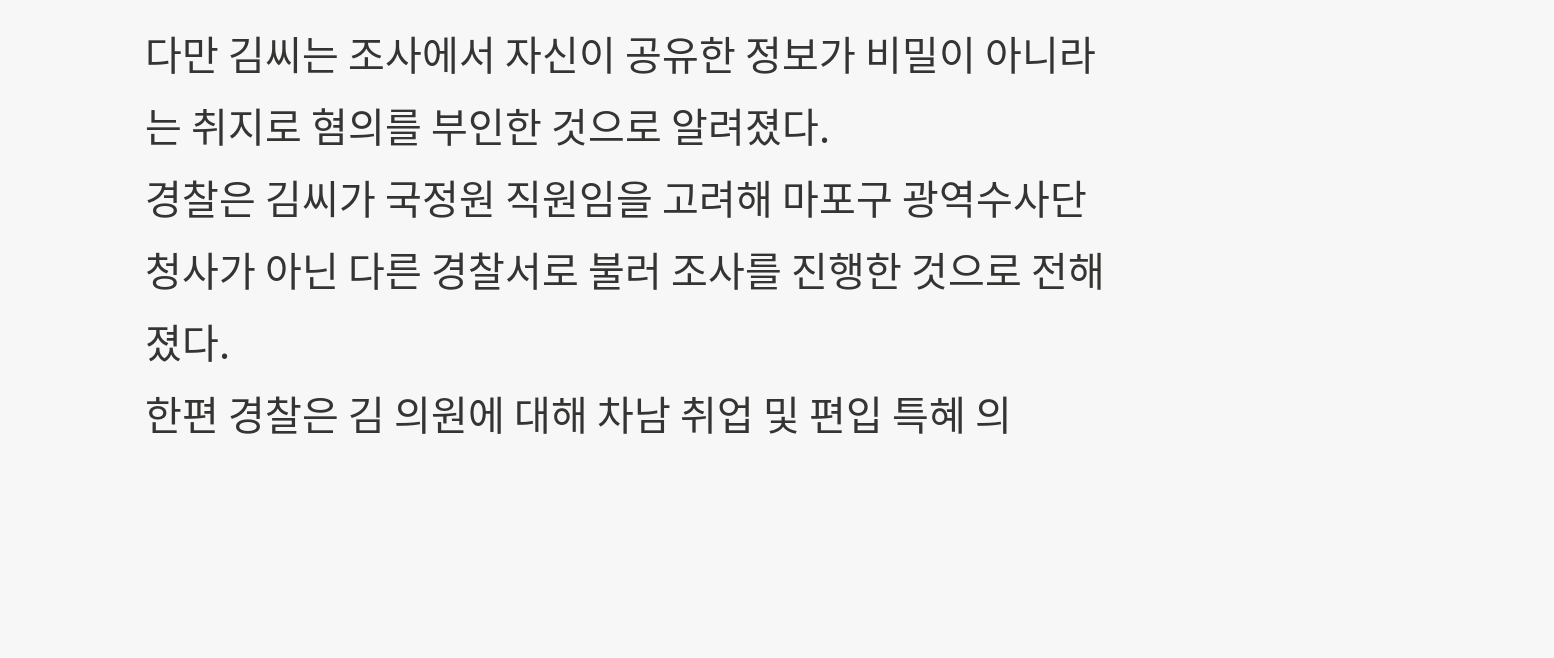다만 김씨는 조사에서 자신이 공유한 정보가 비밀이 아니라는 취지로 혐의를 부인한 것으로 알려졌다.
경찰은 김씨가 국정원 직원임을 고려해 마포구 광역수사단 청사가 아닌 다른 경찰서로 불러 조사를 진행한 것으로 전해졌다.
한편 경찰은 김 의원에 대해 차남 취업 및 편입 특혜 의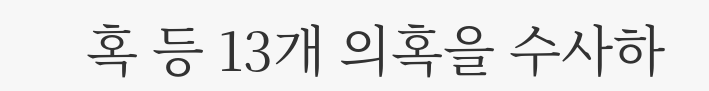혹 등 13개 의혹을 수사하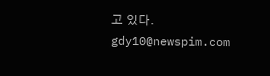고 있다.
gdy10@newspim.com